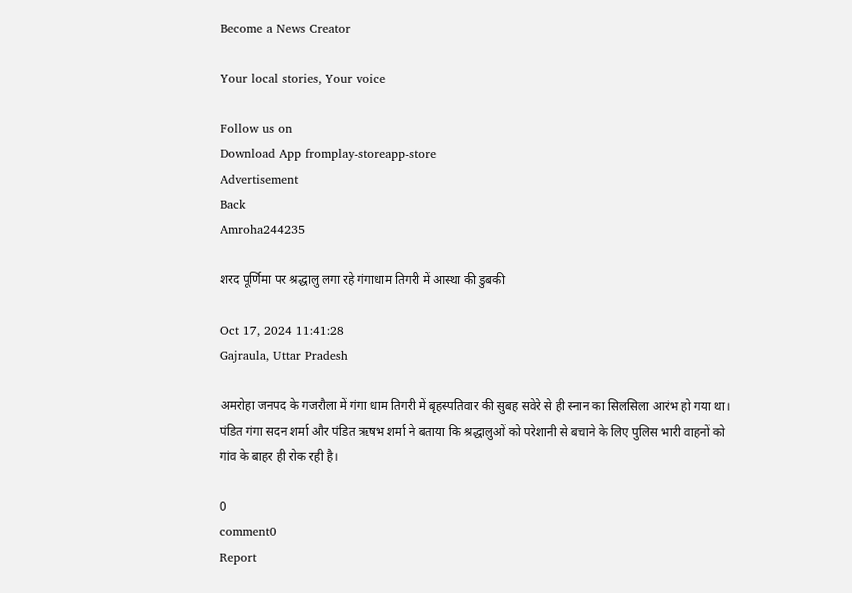Become a News Creator

Your local stories, Your voice

Follow us on
Download App fromplay-storeapp-store
Advertisement
Back
Amroha244235

शरद पूर्णिमा पर श्रद्धालु लगा रहे गंगाधाम तिगरी में आस्था की डुबकी

Oct 17, 2024 11:41:28
Gajraula, Uttar Pradesh

अमरोहा जनपद के गजरौला में गंगा धाम तिगरी में बृहस्पतिवार की सुबह सवेरे से ही स्नान का सिलसिला आरंभ हो गया था। पंडित गंगा सदन शर्मा और पंडित ऋषभ शर्मा ने बताया कि श्रद्धालुओं को परेशानी से बचाने के लिए पुलिस भारी वाहनों को गांव के बाहर ही रोक रही है।

0
comment0
Report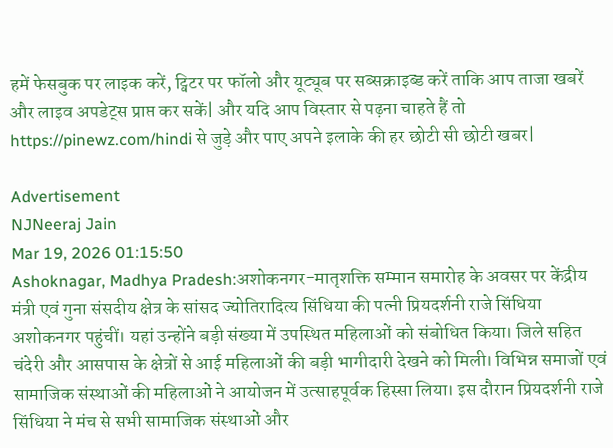हमें फेसबुक पर लाइक करें, ट्विटर पर फॉलो और यूट्यूब पर सब्सक्राइब्ड करें ताकि आप ताजा खबरें और लाइव अपडेट्स प्राप्त कर सकें| और यदि आप विस्तार से पढ़ना चाहते हैं तो https://pinewz.com/hindi से जुड़े और पाए अपने इलाके की हर छोटी सी छोटी खबर|

Advertisement
NJNeeraj Jain
Mar 19, 2026 01:15:50
Ashoknagar, Madhya Pradesh:अशोकनगर-मातृशक्ति सम्मान समारोह के अवसर पर केंद्रीय मंत्री एवं गुना संसदीय क्षेत्र के सांसद ज्योतिरादित्य सिंधिया की पत्नी प्रियदर्शनी राजे सिंधिया अशोकनगर पहुंचीं। यहां उन्होंने बड़ी संख्या में उपस्थित महिलाओं को संबोधित किया। जिले सहित चंदेरी और आसपास के क्षेत्रों से आई महिलाओं की बड़ी भागीदारी देखने को मिली। विभिन्न समाजों एवं सामाजिक संस्थाओं की महिलाओं ने आयोजन में उत्साहपूर्वक हिस्सा लिया। इस दौरान प्रियदर्शनी राजे सिंधिया ने मंच से सभी सामाजिक संस्थाओं और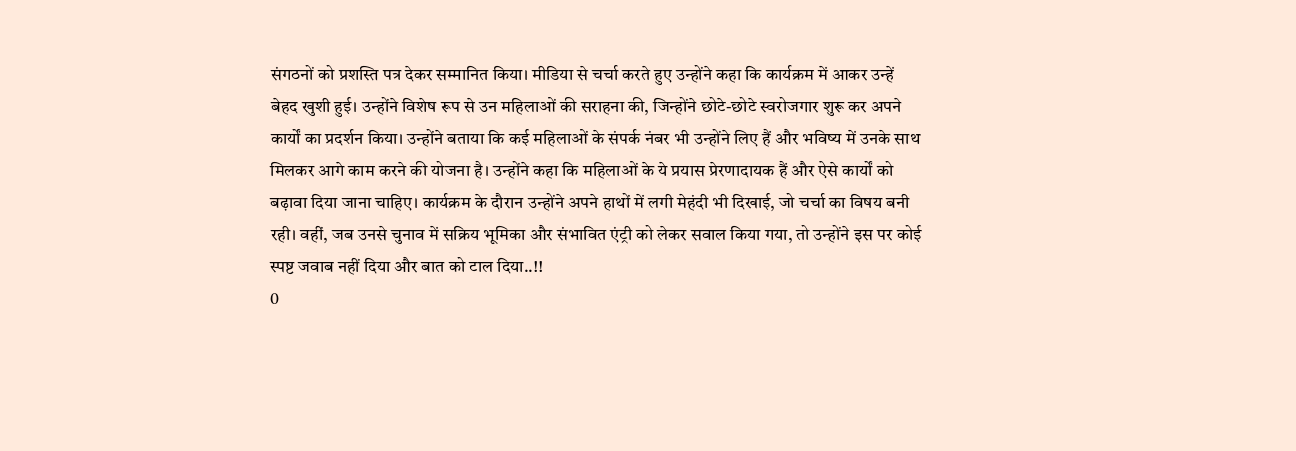संगठनों को प्रशस्ति पत्र देकर सम्मानित किया। मीडिया से चर्चा करते हुए उन्होंने कहा कि कार्यक्रम में आकर उन्हें बेहद खुशी हुई। उन्होंने विशेष रूप से उन महिलाओं की सराहना की, जिन्होंने छोटे-छोटे स्वरोजगार शुरू कर अपने कार्यों का प्रदर्शन किया। उन्होंने बताया कि कई महिलाओं के संपर्क नंबर भी उन्होंने लिए हैं और भविष्य में उनके साथ मिलकर आगे काम करने की योजना है। उन्होंने कहा कि महिलाओं के ये प्रयास प्रेरणादायक हैं और ऐसे कार्यों को बढ़ावा दिया जाना चाहिए। कार्यक्रम के दौरान उन्होंने अपने हाथों में लगी मेहंदी भी दिखाई, जो चर्चा का विषय बनी रही। वहीं, जब उनसे चुनाव में सक्रिय भूमिका और संभावित एंट्री को लेकर सवाल किया गया, तो उन्होंने इस पर कोई स्पष्ट जवाब नहीं दिया और बात को टाल दिया..!!
0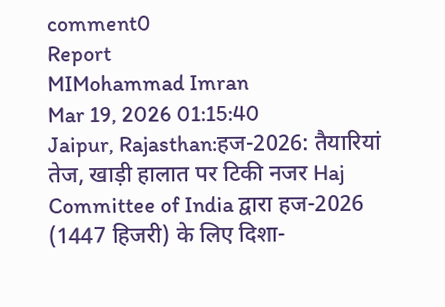comment0
Report
MIMohammad Imran
Mar 19, 2026 01:15:40
Jaipur, Rajasthan:हज-2026: तैयारियां तेज, खाड़ी हालात पर टिकी नजर Haj Committee of India द्वारा हज-2026 (1447 हिजरी) के लिए दिशा-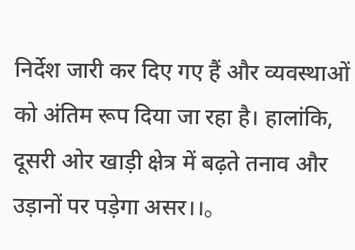निर्देश जारी कर दिए गए हैं और व्यवस्थाओं को अंतिम रूप दिया जा रहा है। हालांकि, दूसरी ओर खाड़ी क्षेत्र में बढ़ते तनाव और उड़ानों पर पड़ेगा असर।।。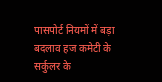पासपोर्ट नियमों में बड़ा बदलाव हज कमेटी के सर्कुलर के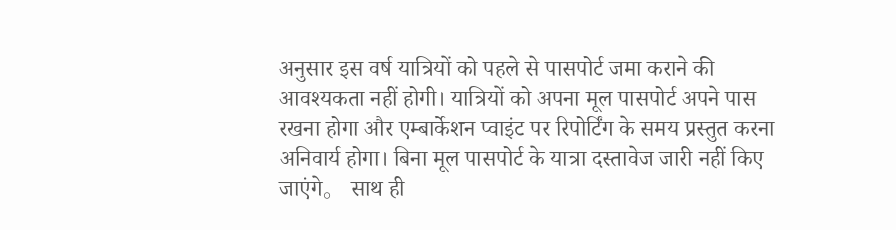अनुसार इस वर्ष यात्रियों को पहले से पासपोर्ट जमा कराने की आवश्यकता नहीं होगी। यात्रियों को अपना मूल पासपोर्ट अपने पास रखना होगा और एम्बार्केशन प्वाइंट पर रिपोर्टिंग के समय प्रस्तुत करना अनिवार्य होगा। बिना मूल पासपोर्ट के यात्रा दस्तावेज जारी नहीं किए जाएंगे。 साथ ही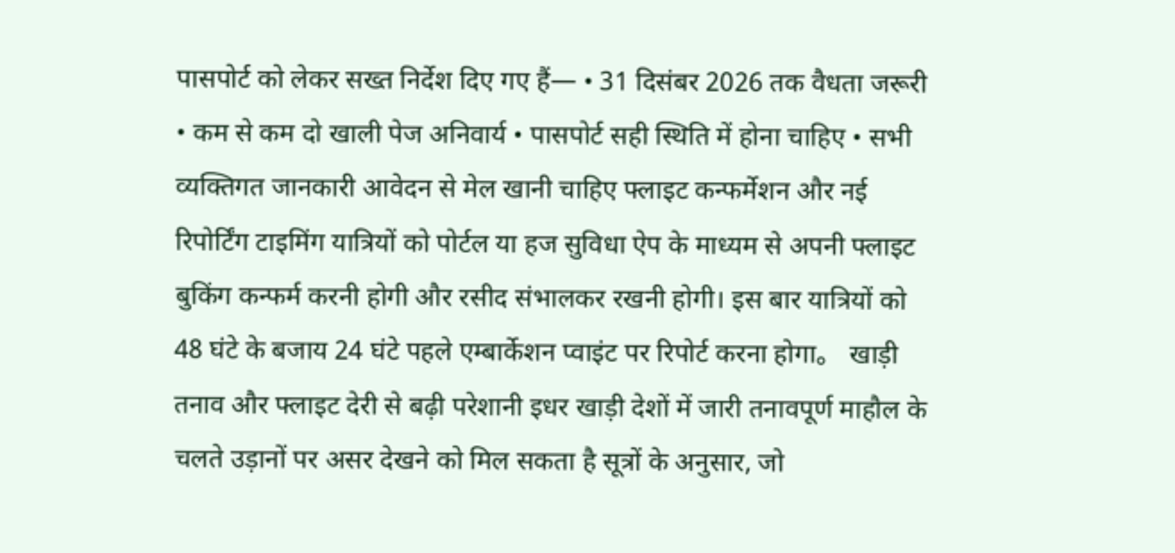पासपोर्ट को लेकर सख्त निर्देश दिए गए हैं— • 31 दिसंबर 2026 तक वैधता जरूरी • कम से कम दो खाली पेज अनिवार्य • पासपोर्ट सही स्थिति में होना चाहिए • सभी व्यक्तिगत जानकारी आवेदन से मेल खानी चाहिए फ्लाइट कन्फर्मेशन और नई रिपोर्टिंग टाइमिंग यात्रियों को पोर्टल या हज सुविधा ऐप के माध्यम से अपनी फ्लाइट बुकिंग कन्फर्म करनी होगी और रसीद संभालकर रखनी होगी। इस बार यात्रियों को 48 घंटे के बजाय 24 घंटे पहले एम्बार्केशन प्वाइंट पर रिपोर्ट करना होगा。 खाड़ी तनाव और फ्लाइट देरी से बढ़ी परेशानी इधर खाड़ी देशों में जारी तनावपूर्ण माहौल के चलते उड़ानों पर असर देखने को मिल सकता है सूत्रों के अनुसार, जो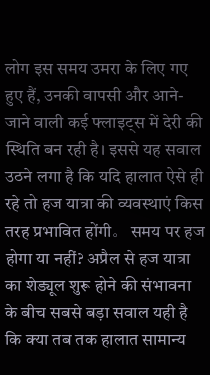लोग इस समय उमरा के लिए गए हुए हैं, उनकी वापसी और आने-जाने वाली कई फ्लाइट्स में देरी की स्थिति बन रही है। इससे यह सवाल उठने लगा है कि यदि हालात ऐसे ही रहे तो हज यात्रा की व्यवस्थाएं किस तरह प्रभावित होंगी。 समय पर हज होगा या नहीं? अप्रैल से हज यात्रा का शेड्यूल शुरू होने की संभावना के बीच सबसे बड़ा सवाल यही है कि क्या तब तक हालात सामान्य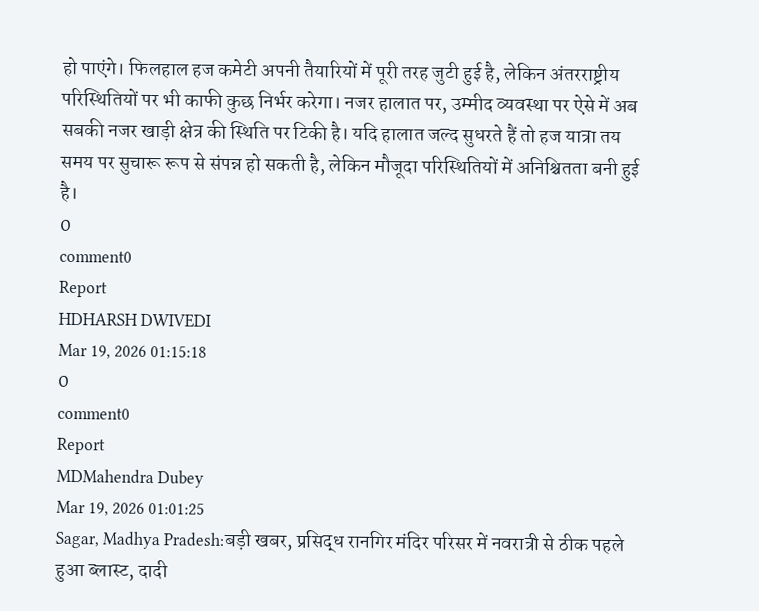हो पाएंगे। फिलहाल हज कमेटी अपनी तैयारियों में पूरी तरह जुटी हुई है, लेकिन अंतरराष्ट्रीय परिस्थितियों पर भी काफी कुछ निर्भर करेगा। नजर हालात पर, उम्मीद व्यवस्था पर ऐसे में अब सबकी नजर खाड़ी क्षेत्र की स्थिति पर टिकी है। यदि हालात जल्द सुधरते हैं तो हज यात्रा तय समय पर सुचारू रूप से संपन्न हो सकती है, लेकिन मौजूदा परिस्थितियों में अनिश्चितता बनी हुई है।
0
comment0
Report
HDHARSH DWIVEDI
Mar 19, 2026 01:15:18
0
comment0
Report
MDMahendra Dubey
Mar 19, 2026 01:01:25
Sagar, Madhya Pradesh:बड़ी खबर, प्रसिद्ध रानगिर मंदिर परिसर में नवरात्री से ठीक पहले हुआ ब्लास्ट, दादी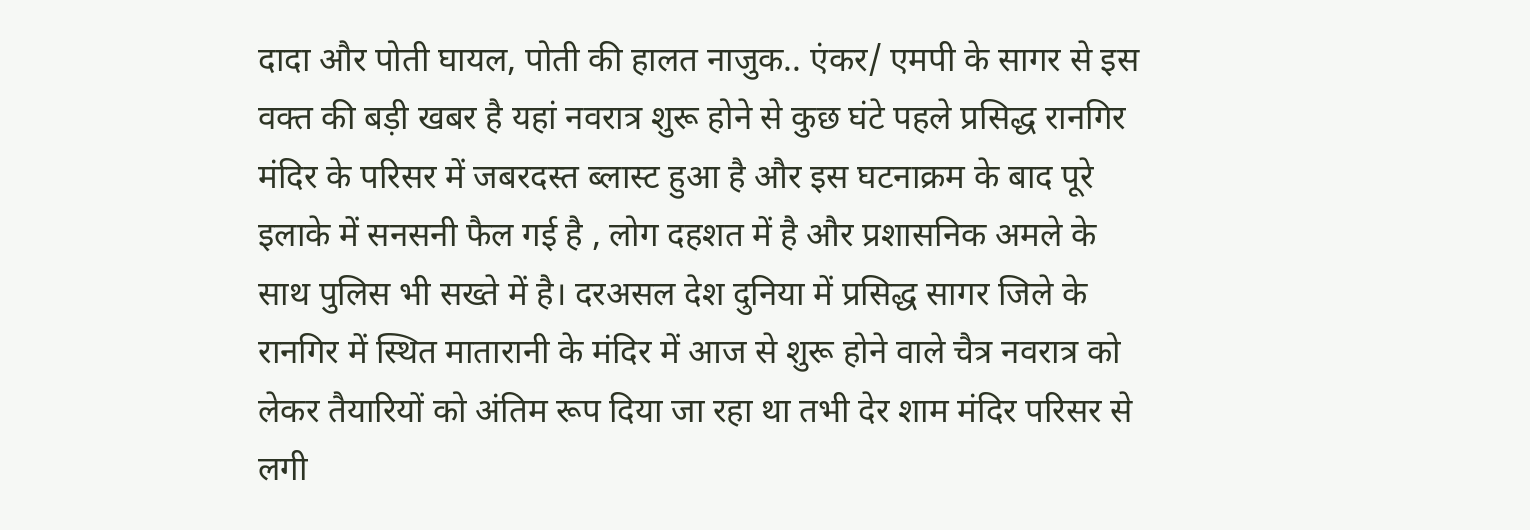दादा और पोती घायल, पोती की हालत नाजुक.. एंकर/ एमपी के सागर से इस वक्त की बड़ी खबर है यहां नवरात्र शुरू होने से कुछ घंटे पहले प्रसिद्ध रानगिर मंदिर के परिसर में जबरदस्त ब्लास्ट हुआ है और इस घटनाक्रम के बाद पूरे इलाके में सनसनी फैल गई है , लोग दहशत में है और प्रशासनिक अमले के साथ पुलिस भी सख्ते में है। दरअसल देश दुनिया में प्रसिद्ध सागर जिले के रानगिर में स्थित मातारानी के मंदिर में आज से शुरू होने वाले चैत्र नवरात्र को लेकर तैयारियों को अंतिम रूप दिया जा रहा था तभी देर शाम मंदिर परिसर से लगी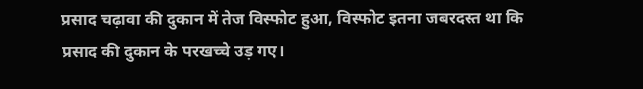प्रसाद चढ़ावा की दुकान में तेज विस्फोट हुआ, विस्फोट इतना जबरदस्त था कि प्रसाद की दुकान के परखच्चे उड़ गए।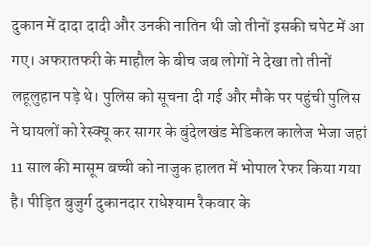दुकान में दादा दादी और उनकी नातिन थी जो तीनों इसकी चपेट में आ गए। अफरातफरी के माहौल के बीच जब लोगों ने देखा तो तीनों लहूलुहान पड़े थे। पुलिस को सूचना दी गई और मौके पर पहुंची पुलिस ने घायलों को रेस्क्यू कर सागर के बुंदेलखंड मेडिकल कालेज भेजा जहां 11 साल की मासूम बच्ची को नाजुक हालत में भोपाल रेफर किया गया है। पीड़ित बुजुर्ग दुकानदार राधेश्याम रैकवार के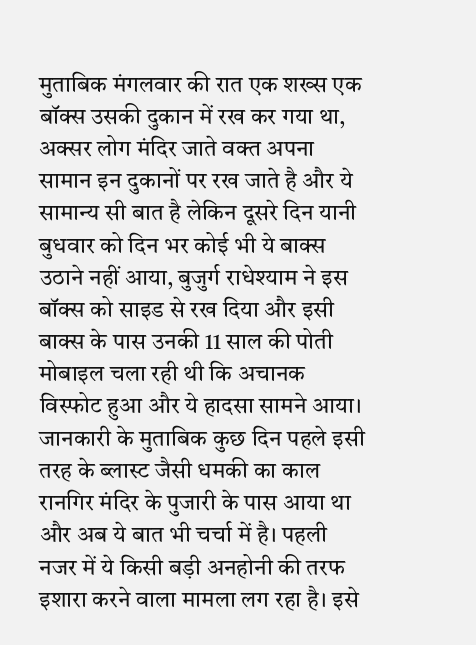मुताबिक मंगलवार की रात एक शख्स एक बॉक्स उसकी दुकान में रख कर गया था, अक्सर लोग मंदिर जाते वक्त अपना सामान इन दुकानों पर रख जाते है और ये सामान्य सी बात है लेकिन दूसरे दिन यानी बुधवार को दिन भर कोई भी ये बाक्स उठाने नहीं आया, बुजुर्ग राधेश्याम ने इस बॉक्स को साइड से रख दिया और इसी बाक्स के पास उनकी 11 साल की पोती मोबाइल चला रही थी कि अचानक विस्फोट हुआ और ये हादसा सामने आया। जानकारी के मुताबिक कुछ दिन पहले इसी तरह के ब्लास्ट जैसी धमकी का काल रानगिर मंदिर के पुजारी के पास आया था और अब ये बात भी चर्चा में है। पहली नजर में ये किसी बड़ी अनहोनी की तरफ इशारा करने वाला मामला लग रहा है। इसे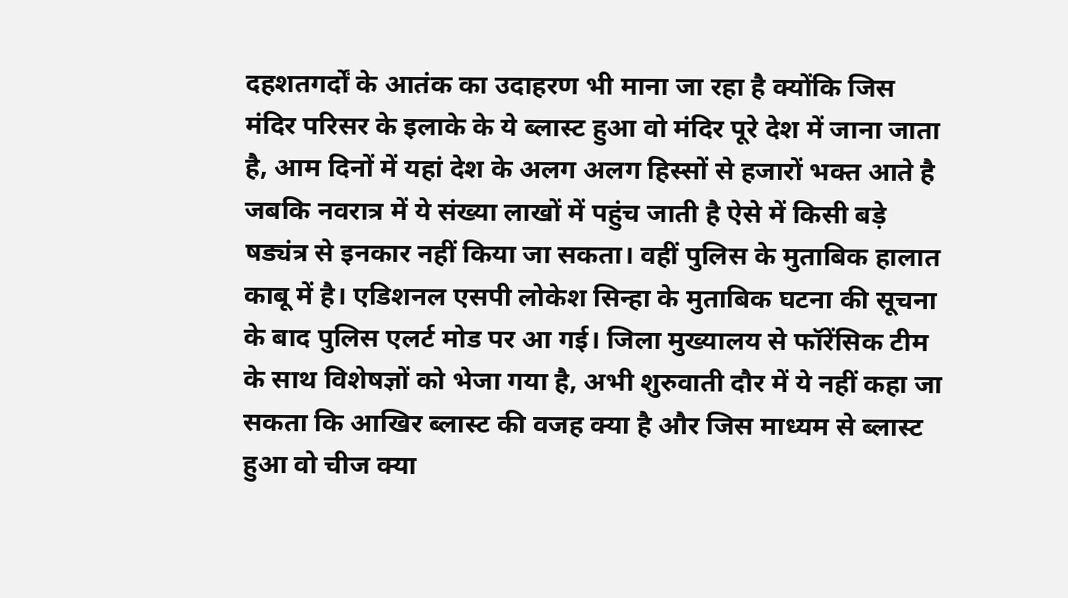दहशतगर्दों के आतंक का उदाहरण भी माना जा रहा है क्योंकि जिस मंदिर परिसर के इलाके के ये ब्लास्ट हुआ वो मंदिर पूरे देश में जाना जाता है, आम दिनों में यहां देश के अलग अलग हिस्सों से हजारों भक्त आते है जबकि नवरात्र में ये संख्या लाखों में पहुंच जाती है ऐसे में किसी बड़े षड्यंत्र से इनकार नहीं किया जा सकता। वहीं पुलिस के मुताबिक हालात काबू में है। एडिशनल एसपी लोकेश सिन्हा के मुताबिक घटना की सूचना के बाद पुलिस एलर्ट मोड पर आ गई। जिला मुख्यालय से फॉरेंसिक टीम के साथ विशेषज्ञों को भेजा गया है, अभी शुरुवाती दौर में ये नहीं कहा जा सकता कि आखिर ब्लास्ट की वजह क्या है और जिस माध्यम से ब्लास्ट हुआ वो चीज क्या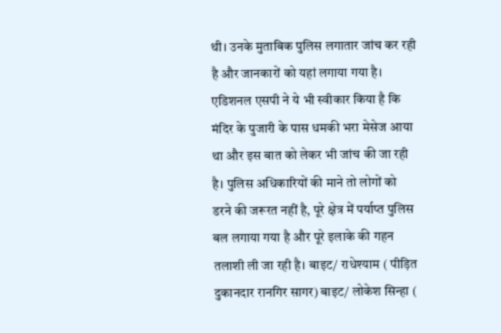थी। उनके मुताबिक पुलिस लगातार जांच कर रही है और जानकारों को यहां लगाया गया है। एडिशनल एसपी ने ये भी स्वीकार किया है कि मंदिर के पुजारी के पास धमकी भरा मेसेज आया था और इस बात को लेकर भी जांच की जा रही है। पुलिस अधिकारियों की माने तो लोगों को डरने की जरूरत नहीं है, पूरे क्षेत्र में पर्याप्त पुलिस बल लगाया गया है और पूरे इलाके की गहन तलाशी ली जा रही है। बाइट/ राधेश्याम ( पीड़ित दुकानदार रानगिर सागर) बाइट/ लोकेश सिन्हा (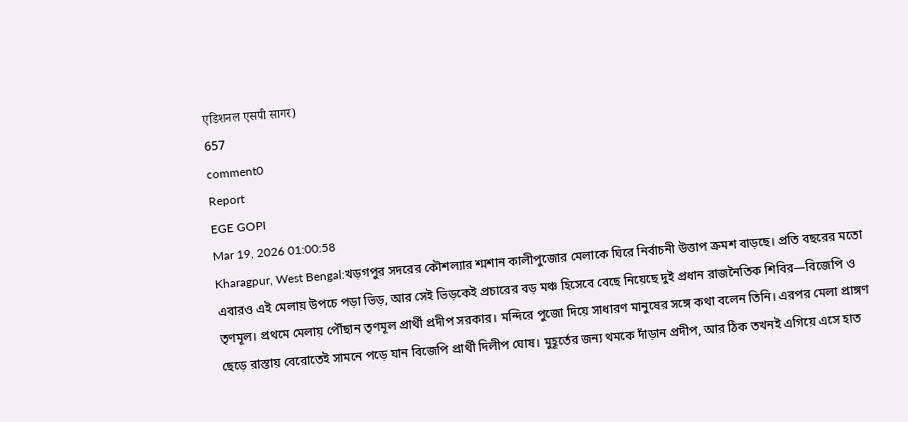एडिशनल एसपी सागर)
657
comment0
Report
EGE GOPI
Mar 19, 2026 01:00:58
Kharagpur, West Bengal:খড়গপুর সদরের কৌশল্যার শ্মশান কালীপুজোর মেলাকে ঘিরে নির্বাচনী উত্তাপ ক্রমশ বাড়ছে। প্রতি বছরের মতো এবারও এই মেলায় উপচে পড়া ভিড়, আর সেই ভিড়কেই প্রচারের বড় মঞ্চ হিসেবে বেছে নিয়েছে দুই প্রধান রাজনৈতিক শিবির—বিজেপি ও তৃণমূল। প্রথমে মেলায় পৌঁছান তৃণমূল প্রার্থী প্রদীপ সরকার। মন্দিরে পুজো দিয়ে সাধারণ মানুষের সঙ্গে কথা বলেন তিনি। এরপর মেলা প্রাঙ্গণ ছেড়ে রাস্তায় বেরোতেই সামনে পড়ে যান বিজেপি প্রার্থী দিলীপ ঘোষ। মুহূর্তের জন্য থমকে দাঁড়ান প্রদীপ, আর ঠিক তখনই এগিয়ে এসে হাত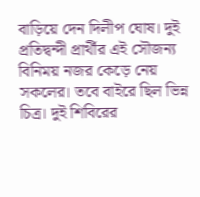বাড়িয়ে দেন দিলীপ ঘোষ। দুই প্রতিদ্বন্দী প্রার্থীর এই সৌজন্য বিনিময় নজর কেড়ে নেয় সকলের। তবে বাইরে ছিল ভিন্ন চিত্র। দুই শিবিরের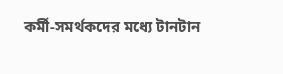কর্মী-সমর্থকদের মধ্যে টানটান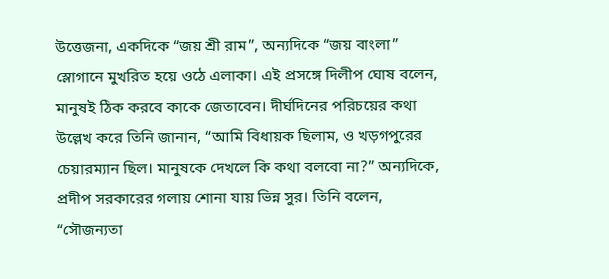উত্তেজনা, একদিকে “জয় শ্রী রাম”, অন্যদিকে “জয় বাংলা” স্লোগানে মুখরিত হয়ে ওঠে এলাকা। এই প্রসঙ্গে দিলীপ ঘোষ বলেন, মানুষই ঠিক করবে কাকে জেতাবেন। দীর্ঘদিনের পরিচয়ের কথা উল্লেখ করে তিনি জানান, “আমি বিধায়ক ছিলাম, ও খড়গপুরের চেয়ারম্যান ছিল। মানুষকে দেখলে কি কথা বলবো না?” অন্যদিকে, প্রদীপ সরকারের গলায় শোনা যায় ভিন্ন সুর। তিনি বলেন, “সৌজন্যতা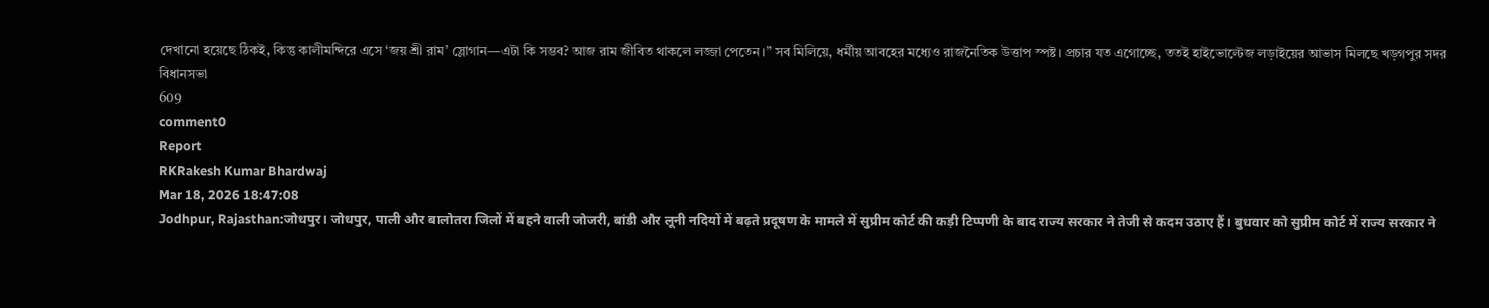দেখানো হয়েছে ঠিকই, কিন্তু কালীমন্দিরে এসে ‘জয় শ্রী রাম’ স্লোগান—এটা কি সম্ভব? আজ রাম জীবিত থাকলে লজ্জা পেতেন।” সব মিলিয়ে, ধর্মীয় আবহের মধ্যেও রাজনৈতিক উত্তাপ স্পষ্ট। প্রচার যত এগোচ্ছে, ততই হাইভোল্টেজ লড়াইয়ের আভাস মিলছে খড়গপুর সদর বিধানসভা
609
comment0
Report
RKRakesh Kumar Bhardwaj
Mar 18, 2026 18:47:08
Jodhpur, Rajasthan:जोधपुर। जोधपुर, पाली और बालोतरा जिलों में बहने वाली जोजरी, बांडी और लूनी नदियों में बढ़ते प्रदूषण के मामले में सुप्रीम कोर्ट की कड़ी टिप्पणी के बाद राज्य सरकार ने तेजी से कदम उठाए हैं। बुधवार को सुप्रीम कोर्ट में राज्य सरकार ने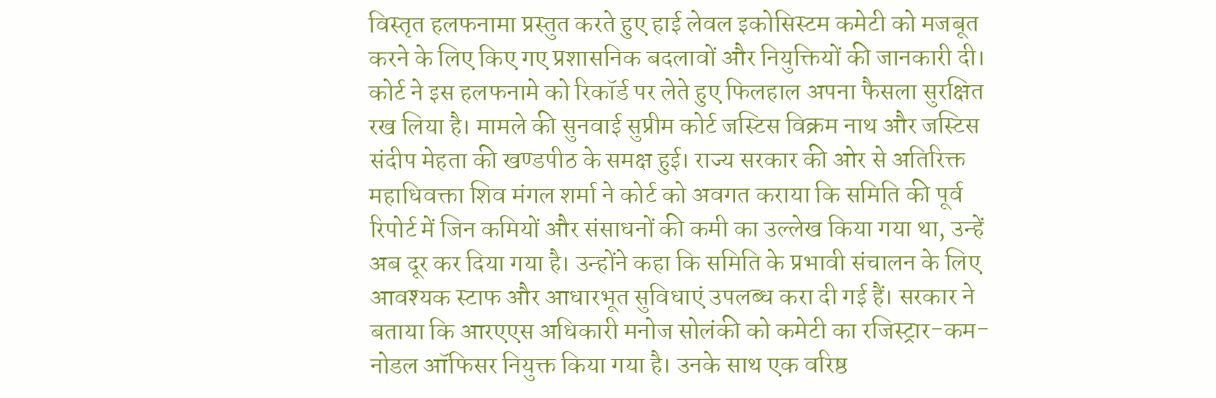विस्तृत हलफनामा प्रस्तुत करते हुए हाई लेवल इकोसिस्टम कमेटी को मजबूत करने के लिए किए गए प्रशासनिक बदलावों और नियुक्तियों की जानकारी दी। कोर्ट ने इस हलफनामे को रिकॉर्ड पर लेते हुए फिलहाल अपना फैसला सुरक्षित रख लिया है। मामले की सुनवाई सुप्रीम कोर्ट जस्टिस विक्रम नाथ और जस्टिस संदीप मेहता की खण्डपीठ के समक्ष हुई। राज्य सरकार की ओर से अतिरिक्त महाधिवक्ता शिव मंगल शर्मा ने कोर्ट को अवगत कराया कि समिति की पूर्व रिपोर्ट में जिन कमियों और संसाधनों की कमी का उल्लेख किया गया था, उन्हें अब दूर कर दिया गया है। उन्होंने कहा कि समिति के प्रभावी संचालन के लिए आवश्यक स्टाफ और आधारभूत सुविधाएं उपलब्ध करा दी गई हैं। सरकार ने बताया कि आरएएस अधिकारी मनोज सोलंकी को कमेटी का रजिस्ट्रार-कम-नोडल ऑफिसर नियुक्त किया गया है। उनके साथ एक वरिष्ठ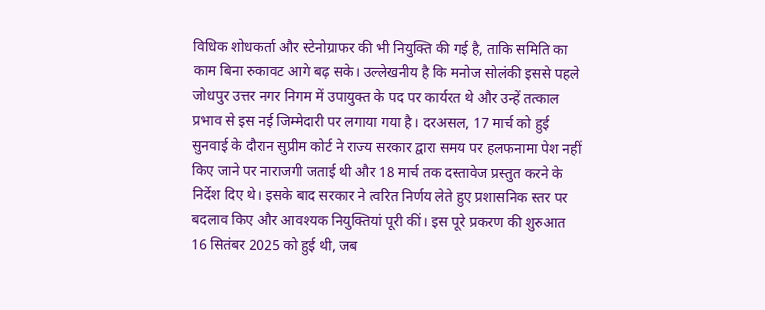विधिक शोधकर्ता और स्टेनोग्राफर की भी नियुक्ति की गई है, ताकि समिति का काम बिना रुकावट आगे बढ़ सके। उल्लेखनीय है कि मनोज सोलंकी इससे पहले जोधपुर उत्तर नगर निगम में उपायुक्त के पद पर कार्यरत थे और उन्हें तत्काल प्रभाव से इस नई जिम्मेदारी पर लगाया गया है। दरअसल, 17 मार्च को हुई सुनवाई के दौरान सुप्रीम कोर्ट ने राज्य सरकार द्वारा समय पर हलफनामा पेश नहीं किए जाने पर नाराजगी जताई थी और 18 मार्च तक दस्तावेज प्रस्तुत करने के निर्देश दिए थे। इसके बाद सरकार ने त्वरित निर्णय लेते हुए प्रशासनिक स्तर पर बदलाव किए और आवश्यक नियुक्तियां पूरी कीं। इस पूरे प्रकरण की शुरुआत 16 सितंबर 2025 को हुई थी, जब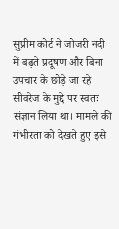सुप्रीम कोर्ट ने जोजरी नदी में बढ़ते प्रदूषण और बिना उपचार के छोड़े जा रहे सीवरेज के मुद्दे पर स्वतः संज्ञान लिया था। मामले की गंभीरता को देखते हुए इसे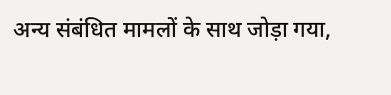अन्य संबंधित मामलों के साथ जोड़ा गया,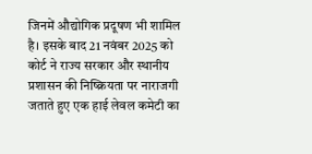जिनमें औद्योगिक प्रदूषण भी शामिल है। इसके बाद 21 नवंबर 2025 को कोर्ट ने राज्य सरकार और स्थानीय प्रशासन की निष्क्रियता पर नाराजगी जताते हुए एक हाई लेवल कमेटी का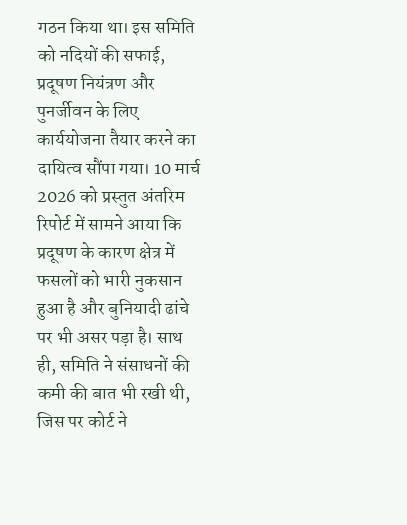गठन किया था। इस समिति को नदियों की सफाई, प्रदूषण नियंत्रण और पुनर्जीवन के लिए कार्ययोजना तैयार करने का दायित्व सौंपा गया। 10 मार्च 2026 को प्रस्तुत अंतरिम रिपोर्ट में सामने आया कि प्रदूषण के कारण क्षेत्र में फसलों को भारी नुकसान हुआ है और बुनियादी ढांचे पर भी असर पड़ा है। साथ ही, समिति ने संसाधनों की कमी की बात भी रखी थी, जिस पर कोर्ट ने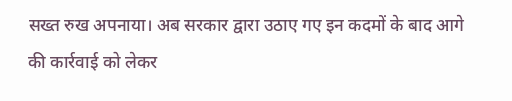सख्त रुख अपनाया। अब सरकार द्वारा उठाए गए इन कदमों के बाद आगे की कार्रवाई को लेकर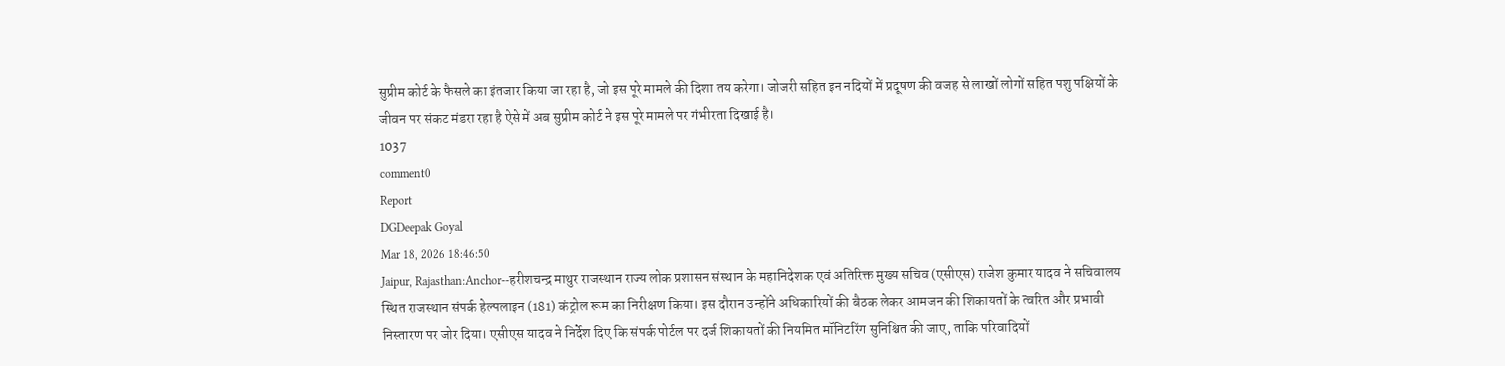सुप्रीम कोर्ट के फैसले का इंतजार किया जा रहा है, जो इस पूरे मामले की दिशा तय करेगा। जोजरी सहित इन नदियों में प्रदूषण की वजह से लाखों लोगों सहित पशु पक्षियों के जीवन पर संकट मंडरा रहा है ऐसे में अब सुप्रीम कोर्ट ने इस पूरे मामले पर गंभीरता दिखाई है।
1037
comment0
Report
DGDeepak Goyal
Mar 18, 2026 18:46:50
Jaipur, Rajasthan:Anchor--हरीशचन्द्र माथुर राजस्थान राज्य लोक प्रशासन संस्थान के महानिदेशक एवं अतिरिक्त मुख्य सचिव (एसीएस) राजेश कुमार यादव ने सचिवालय स्थित राजस्थान संपर्क हेल्पलाइन (181) कंट्रोल रूम का निरीक्षण किया। इस दौरान उन्होंने अधिकारियों की बैठक लेकर आमजन की शिकायतों के त्वरित और प्रभावी निस्तारण पर जोर दिया। एसीएस यादव ने निर्देश दिए कि संपर्क पोर्टल पर दर्ज शिकायतों की नियमित मॉनिटरिंग सुनिश्चित की जाए, ताकि परिवादियों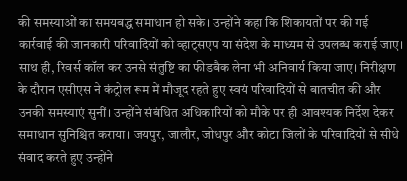की समस्याओं का समयबद्ध समाधान हो सके। उन्होंने कहा कि शिकायतों पर की गई कार्रवाई की जानकारी परिवादियों को व्हाट्सएप या संदेश के माध्यम से उपलब्ध कराई जाए। साथ ही, रिवर्स कॉल कर उनसे संतुष्टि का फीडबैक लेना भी अनिवार्य किया जाए। निरीक्षण के दौरान एसीएस ने कंट्रोल रूम में मौजूद रहते हुए स्वयं परिवादियों से बातचीत की और उनकी समस्याएं सुनीं। उन्होंने संबंधित अधिकारियों को मौके पर ही आवश्यक निर्देश देकर समाधान सुनिश्चित कराया। जयपुर, जालौर, जोधपुर और कोटा जिलों के परिवादियों से सीधे संवाद करते हुए उन्होंने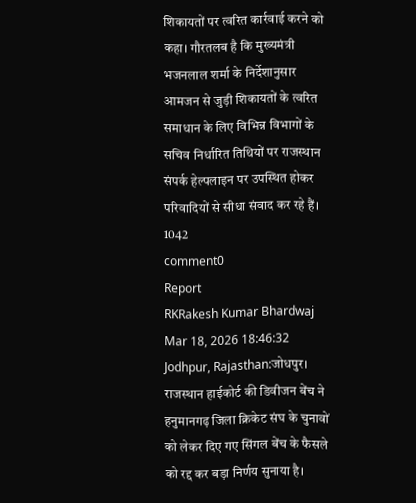शिकायतों पर त्वरित कार्रवाई करने को कहा। गौरतलब है कि मुख्यमंत्री भजनलाल शर्मा के निर्देशानुसार आमजन से जुड़ी शिकायतों के त्वरित समाधान के लिए विभिन्न विभागों के सचिव निर्धारित तिथियों पर राजस्थान संपर्क हेल्पलाइन पर उपस्थित होकर परिवादियों से सीधा संवाद कर रहे हैं।
1042
comment0
Report
RKRakesh Kumar Bhardwaj
Mar 18, 2026 18:46:32
Jodhpur, Rajasthan:जोधपुर। राजस्थान हाईकोर्ट की डिवीजन बेंच ने हनुमानगढ़ जिला क्रिकेट संघ के चुनावों को लेकर दिए गए सिंगल बेंच के फैसले को रद्द कर बड़ा निर्णय सुनाया है।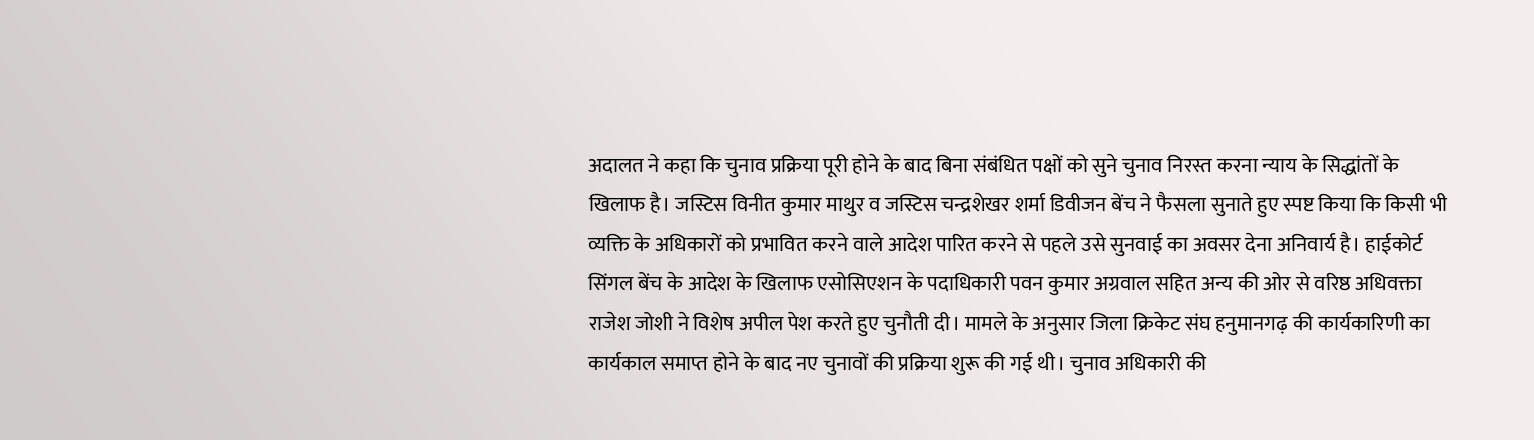अदालत ने कहा कि चुनाव प्रक्रिया पूरी होने के बाद बिना संबंधित पक्षों को सुने चुनाव निरस्त करना न्याय के सिद्धांतों के खिलाफ है। जस्टिस विनीत कुमार माथुर व जस्टिस चन्द्रशेखर शर्मा डिवीजन बेंच ने फैसला सुनाते हुए स्पष्ट किया कि किसी भी व्यक्ति के अधिकारों को प्रभावित करने वाले आदेश पारित करने से पहले उसे सुनवाई का अवसर देना अनिवार्य है। हाईकोर्ट सिंगल बेंच के आदेश के खिलाफ एसोसिएशन के पदाधिकारी पवन कुमार अग्रवाल सहित अन्य की ओर से वरिष्ठ अधिवक्ता राजेश जोशी ने विशेष अपील पेश करते हुए चुनौती दी। मामले के अनुसार जिला क्रिकेट संघ हनुमानगढ़ की कार्यकारिणी का कार्यकाल समाप्त होने के बाद नए चुनावों की प्रक्रिया शुरू की गई थी। चुनाव अधिकारी की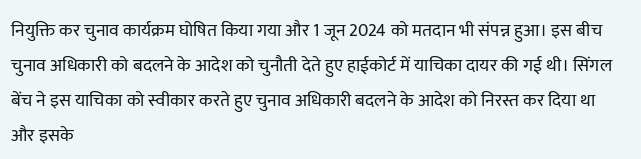नियुक्ति कर चुनाव कार्यक्रम घोषित किया गया और 1 जून 2024 को मतदान भी संपन्न हुआ। इस बीच चुनाव अधिकारी को बदलने के आदेश को चुनौती देते हुए हाईकोर्ट में याचिका दायर की गई थी। सिंगल बेंच ने इस याचिका को स्वीकार करते हुए चुनाव अधिकारी बदलने के आदेश को निरस्त कर दिया था और इसके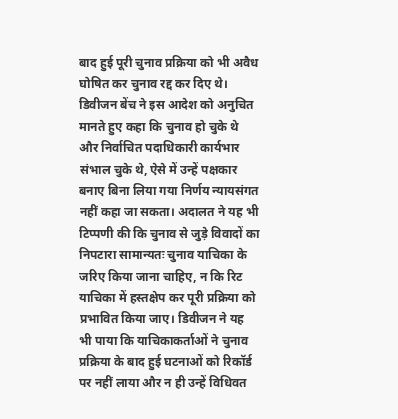बाद हुई पूरी चुनाव प्रक्रिया को भी अवैध घोषित कर चुनाव रद्द कर दिए थे। डिवीजन बेंच ने इस आदेश को अनुचित मानते हुए कहा कि चुनाव हो चुके थे और निर्वाचित पदाधिकारी कार्यभार संभाल चुके थे, ऐसे में उन्हें पक्षकार बनाए बिना लिया गया निर्णय न्यायसंगत नहीं कहा जा सकता। अदालत ने यह भी टिप्पणी की कि चुनाव से जुड़े विवादों का निपटारा सामान्यतः चुनाव याचिका के जरिए किया जाना चाहिए, न कि रिट याचिका में हस्तक्षेप कर पूरी प्रक्रिया को प्रभावित किया जाए। डिवीजन ने यह भी पाया कि याचिकाकर्ताओं ने चुनाव प्रक्रिया के बाद हुई घटनाओं को रिकॉर्ड पर नहीं लाया और न ही उन्हें विधिवत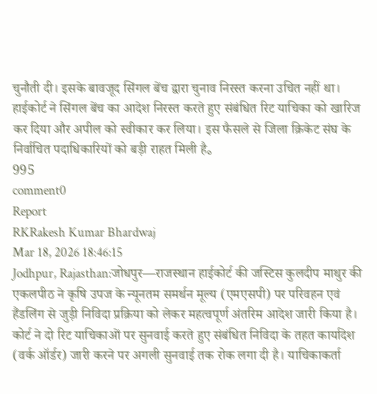चुनौती दी। इसके बावजूद सिंगल बेंच द्वारा चुनाव निरस्त करना उचित नहीं था। हाईकोर्ट ने सिंगल बेंच का आदेश निरस्त करते हुए संबंधित रिट याचिका को खारिज कर दिया और अपील को स्वीकार कर लिया। इस फैसले से जिला क्रिकेट संघ के निर्वाचित पदाधिकारियों को बड़ी राहत मिली है。
995
comment0
Report
RKRakesh Kumar Bhardwaj
Mar 18, 2026 18:46:15
Jodhpur, Rajasthan:जोधपुर—राजस्थान हाईकोर्ट की जस्टिस कुलदीप माथुर की एकलपीठ ने कृषि उपज के न्यूनतम समर्थन मूल्य (एमएसपी) पर परिवहन एवं हैंडलिंग से जुड़ी निविदा प्रक्रिया को लेकर महत्वपूर्ण अंतरिम आदेश जारी किया है। कोर्ट ने दो रिट याचिकाओं पर सुनवाई करते हुए संबंधित निविदा के तहत कार्यादेश (वर्क ऑर्डर) जारी करने पर अगली सुनवाई तक रोक लगा दी है। याचिकाकर्ता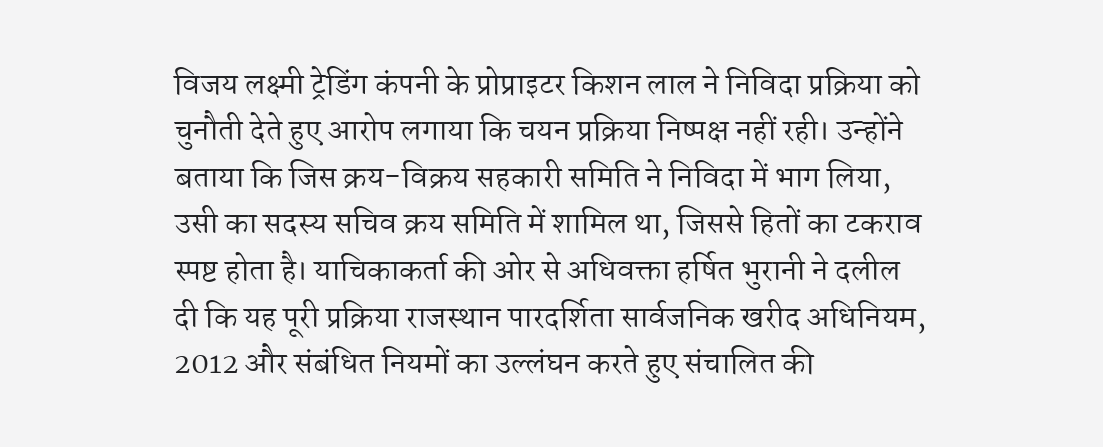विजय लक्ष्मी ट्रेडिंग कंपनी के प्रोप्राइटर किशन लाल ने निविदा प्रक्रिया को चुनौती देते हुए आरोप लगाया कि चयन प्रक्रिया निष्पक्ष नहीं रही। उन्होंने बताया कि जिस क्रय-विक्रय सहकारी समिति ने निविदा में भाग लिया, उसी का सदस्य सचिव क्रय समिति में शामिल था, जिससे हितों का टकराव स्पष्ट होता है। याचिकाकर्ता की ओर से अधिवक्ता हर्षित भुरानी ने दलील दी कि यह पूरी प्रक्रिया राजस्थान पारदर्शिता सार्वजनिक खरीद अधिनियम, 2012 और संबंधित नियमों का उल्लंघन करते हुए संचालित की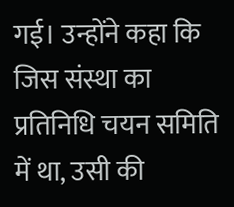गई। उन्होंने कहा कि जिस संस्था का प्रतिनिधि चयन समिति में था, उसी की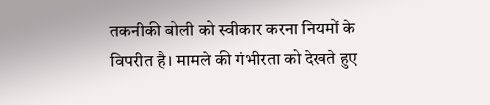तकनीकी बोली को स्वीकार करना नियमों के विपरीत है। मामले की गंभीरता को देखते हुए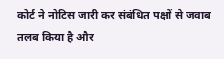कोर्ट ने नोटिस जारी कर संबंधित पक्षों से जवाब तलब किया है और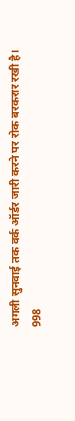अगली सुनवाई तक वर्क ऑर्डर जारी करने पर रोक बरकरार रखी है।
998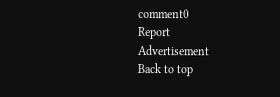comment0
Report
Advertisement
Back to top